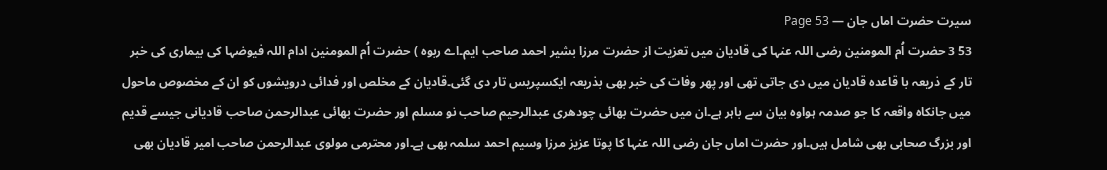سیرت حضرت اماں جان — Page 53
53 3 حضرت اُم المومنین رضی اللہ عنہا کی قادیان میں تعزیت از حضرت مرزا بشیر احمد صاحب ایم۔اے ربوہ ) حضرت اُم المومنین ادام اللہ فیوضہا کی بیماری کی خبر تار کے ذریعہ با قاعدہ قادیان میں دی جاتی تھی اور پھر وفات کی خبر بھی بذریعہ ایکسپریس تار دی گئی۔قادیان کے مخلص اور فدائی درویشوں کو ان کے مخصوص ماحول میں جانکاہ واقعہ کا جو صدمہ ہواوہ بیان سے باہر ہے۔ان میں حضرت بھائی چودھری عبدالرحیم صاحب نو مسلم اور حضرت بھائی عبدالرحمن صاحب قادیانی جیسے قدیم اور بزرگ صحابی بھی شامل ہیں۔اور حضرت اماں جان رضی اللہ عنہا کا پوتا عزیز مرزا وسیم احمد سلمہ بھی ہے۔اور محترمی مولوی عبدالرحمن صاحب امیر قادیان بھی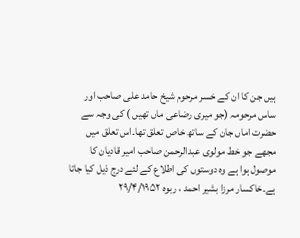ہیں جن کا ان کے خسر مرحوم شیخ حامد علی صاحب اور ساس مرحومہ (جو میری رضاعی ماں تھیں ) کی وجہ سے حضرت اماں جان کے ساتھ خاص تعلق تھا۔اس تعلق میں مجھے جو خط مولوی عبدالرحمن صاحب امیر قادیان کا موصول ہوا ہے وہ دوستوں کی اطلاع کے لئے درج ذیل کیا جاتا ہے۔خاکسار مرزا بشیر احمد ، ربوہ ۲۹/۴/۱۹۵۲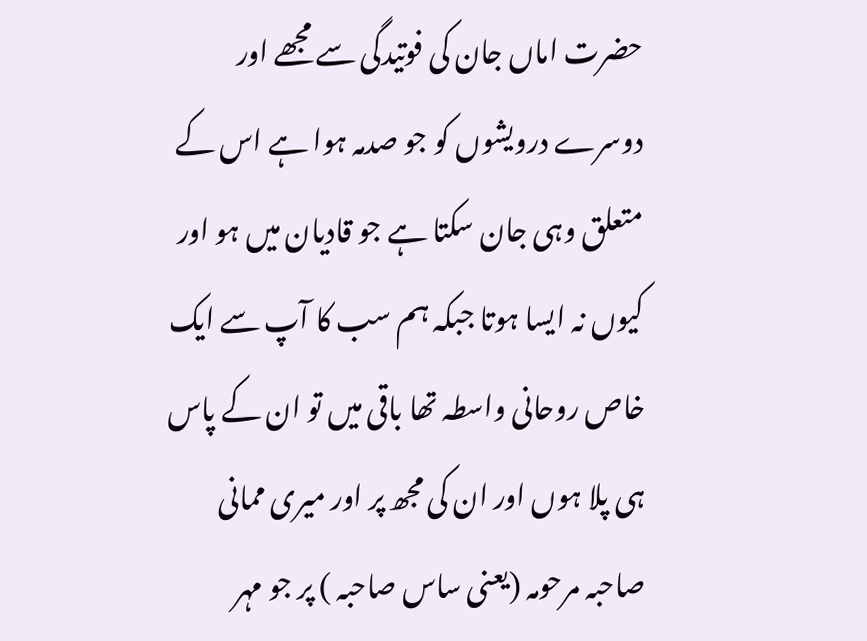حضرت اماں جان کی فوتیدگی سے مجھے اور دوسرے درویشوں کو جو صدمہ ہوا ہے اس کے متعلق وہی جان سکتا ہے جو قادیان میں ہو اور کیوں نہ ایسا ہوتا جبکہ ہم سب کا آپ سے ایک خاص روحانی واسطہ تھا باقی میں تو ان کے پاس ہی پلا ہوں اور ان کی مجھ پر اور میری ممانی صاحبہ مرحومہ (یعنی ساس صاحبہ ) پر جو مہر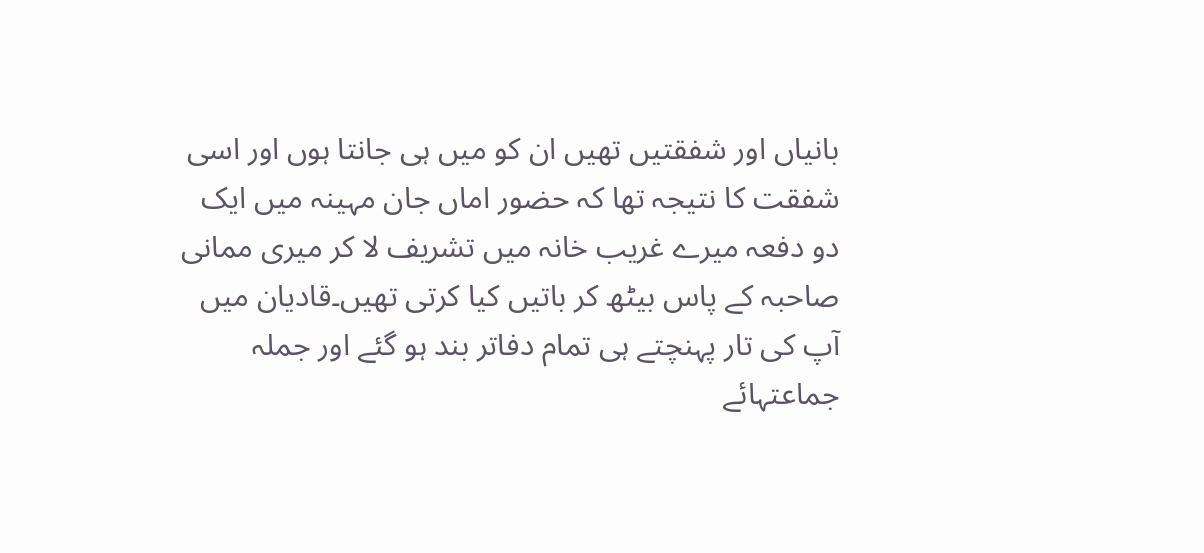بانیاں اور شفقتیں تھیں ان کو میں ہی جانتا ہوں اور اسی شفقت کا نتیجہ تھا کہ حضور اماں جان مہینہ میں ایک دو دفعہ میرے غریب خانہ میں تشریف لا کر میری ممانی صاحبہ کے پاس بیٹھ کر باتیں کیا کرتی تھیں۔قادیان میں آپ کی تار پہنچتے ہی تمام دفاتر بند ہو گئے اور جملہ جماعتہائے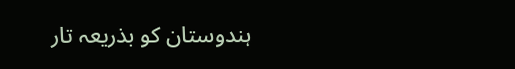ہندوستان کو بذریعہ تار